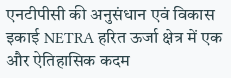एनटीपीसी की अनुसंधान एवं विकास इकाई NETRA हरित ऊर्जा क्षेत्र में एक और ऐतिहासिक कदम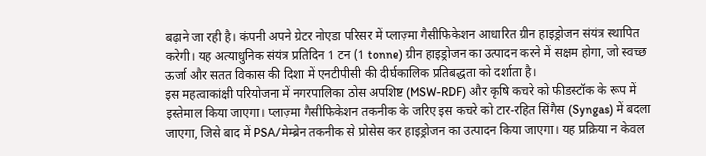बढ़ाने जा रही है। कंपनी अपने ग्रेटर नोएडा परिसर में प्लाज़्मा गैसीफिकेशन आधारित ग्रीन हाइड्रोजन संयंत्र स्थापित करेगी। यह अत्याधुनिक संयंत्र प्रतिदिन 1 टन (1 tonne) ग्रीन हाइड्रोजन का उत्पादन करने में सक्षम होगा, जो स्वच्छ ऊर्जा और सतत विकास की दिशा में एनटीपीसी की दीर्घकालिक प्रतिबद्धता को दर्शाता है।
इस महत्वाकांक्षी परियोजना में नगरपालिका ठोस अपशिष्ट (MSW-RDF) और कृषि कचरे को फीडस्टॉक के रूप में इस्तेमाल किया जाएगा। प्लाज़्मा गैसीफिकेशन तकनीक के जरिए इस कचरे को टार-रहित सिंगैस (Syngas) में बदला जाएगा, जिसे बाद में PSA/मेम्ब्रेन तकनीक से प्रोसेस कर हाइड्रोजन का उत्पादन किया जाएगा। यह प्रक्रिया न केवल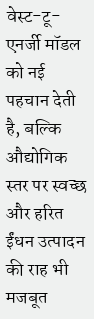वेस्ट-टू-एनर्जी मॉडल को नई पहचान देती है, बल्कि औद्योगिक स्तर पर स्वच्छ और हरित ईंधन उत्पादन की राह भी मजबूत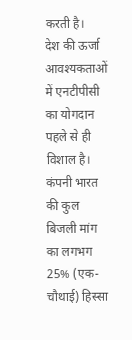करती है।
देश की ऊर्जा आवश्यकताओं में एनटीपीसी का योगदान पहले से ही विशाल है। कंपनी भारत की कुल बिजली मांग का लगभग 25% (एक-चौथाई) हिस्सा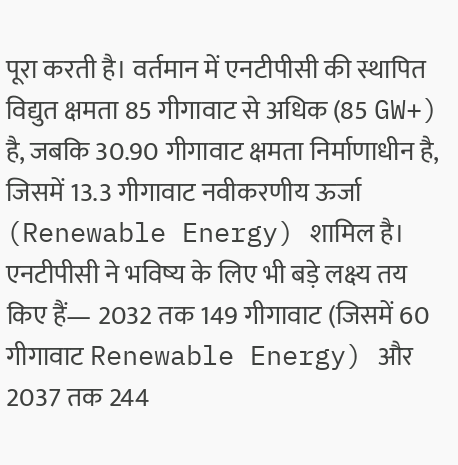पूरा करती है। वर्तमान में एनटीपीसी की स्थापित विद्युत क्षमता 85 गीगावाट से अधिक (85 GW+) है, जबकि 30.90 गीगावाट क्षमता निर्माणाधीन है, जिसमें 13.3 गीगावाट नवीकरणीय ऊर्जा (Renewable Energy) शामिल है।
एनटीपीसी ने भविष्य के लिए भी बड़े लक्ष्य तय किए हैं— 2032 तक 149 गीगावाट (जिसमें 60 गीगावाट Renewable Energy) और 2037 तक 244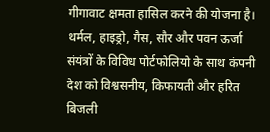गीगावाट क्षमता हासिल करने की योजना है। थर्मल, हाइड्रो, गैस, सौर और पवन ऊर्जा संयंत्रों के विविध पोर्टफोलियो के साथ कंपनी देश को विश्वसनीय, किफायती और हरित बिजली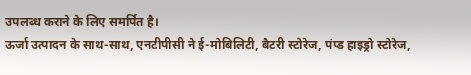उपलब्ध कराने के लिए समर्पित है।
ऊर्जा उत्पादन के साथ-साथ, एनटीपीसी ने ई-मोबिलिटी, बैटरी स्टोरेज, पंप्ड हाइड्रो स्टोरेज,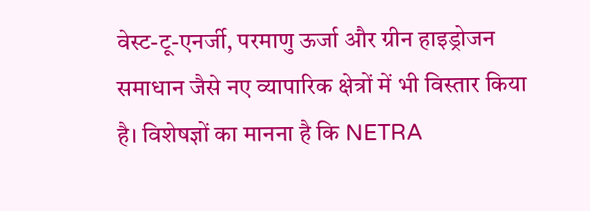वेस्ट-टू-एनर्जी, परमाणु ऊर्जा और ग्रीन हाइड्रोजन समाधान जैसे नए व्यापारिक क्षेत्रों में भी विस्तार किया है। विशेषज्ञों का मानना है कि NETRA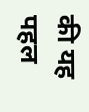की यह पहल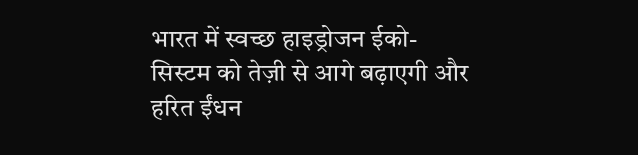भारत में स्वच्छ हाइड्रोजन ईको-सिस्टम को तेज़ी से आगे बढ़ाएगी और हरित ईंधन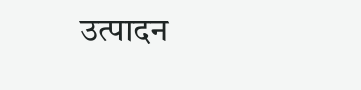उत्पादन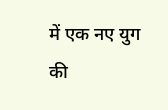में एक नए युग की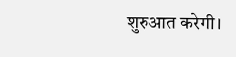शुरुआत करेगी।